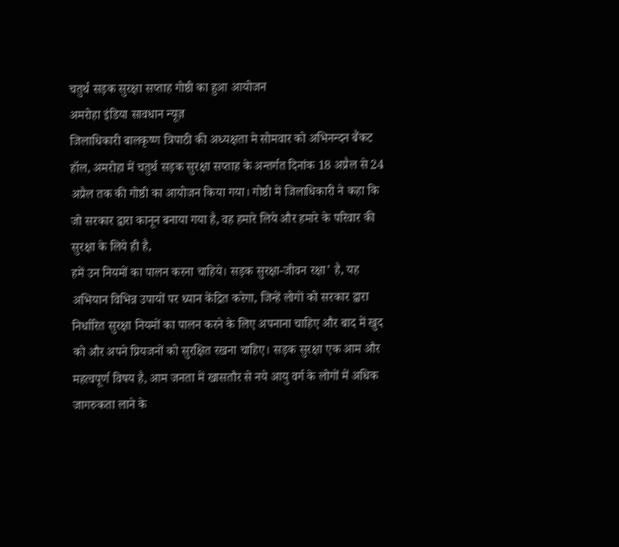चतुर्थ सड़क सुरक्षा सप्ताह गोष्ठी का हुआ आयोजन
अमरोहा इंडिया सावधान न्यूज़
जिलाधिकारी बालकृष्ण त्रिपाठी की अध्यक्षता मे सोमवार को अभिनन्दन बैंकट हॉल, अमरोहा में चतुर्थ सड़क सुरक्षा सप्ताह के अन्तर्गत दिनांक 18 अप्रैल से 24 अप्रैल तक की गोष्ठी का आयोजन किया गया। गोष्ठी में जिलाधिकारी ने कहा कि जो सरकार द्वारा कानून बनाया गया है, वह हमारे लिये और हमारे के परिवार की सुरक्षा के लिये ही है,
हमें उन नियमों का पालन करना चाहिये। सड़क सुरक्षा-जीवन रक्षा’ है, यह अभियान विभिन्न उपायों पर ध्यान केंद्रित करेगा, जिन्हें लोगों को सरकार द्वारा निर्धारित सुरक्षा नियमों का पालन करने के लिए अपनाना चाहिए और बाद में खुद को और अपने प्रियजनों को सुरक्षित रखना चाहिए। सड़क सुरक्षा एक आम और महत्वपूर्ण विषय है, आम जनता में खासतौर से नये आयु वर्ग के लोगों में अधिक जागरुकता लाने के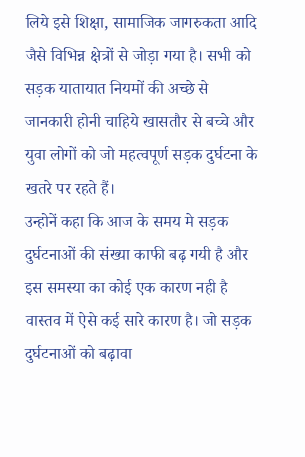लिये इसे शिक्षा, सामाजिक जागरुकता आदि जैसे विभिन्न क्षेत्रों से जोड़ा गया है। सभी को सड़क यातायात नियमों की अच्छे से जानकारी होनी चाहिये खासतौर से बच्चे और युवा लोगों को जो महत्वपूर्ण सड़क दुर्घटना के खतरे पर रहते हैं।
उन्होनें कहा कि आज के समय मे सड़क दुर्घटनाओं की संख्या काफी बढ़ गयी है और इस समस्या का कोई एक कारण नही है वास्तव में ऐसे कई सारे कारण है। जो सड़क दुर्घटनाओं को बढ़ावा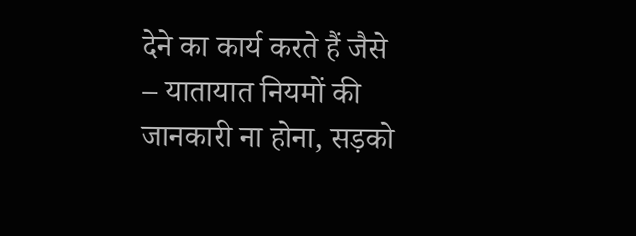देने का कार्य करते हैं जैसे – यातायात नियमों की जानकारी ना होना, सड़को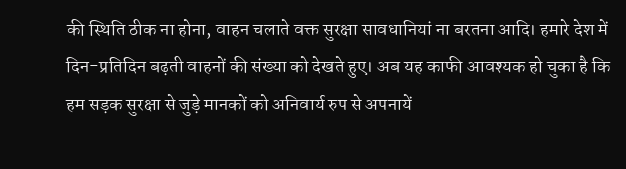की स्थिति ठीक ना होना, वाहन चलाते वक्त सुरक्षा सावधानियां ना बरतना आदि। हमारे देश में दिन-प्रतिदिन बढ़ती वाहनों की संख्या को देखते हुए। अब यह काफी आवश्यक हो चुका है कि हम सड़क सुरक्षा से जुड़े मानकों को अनिवार्य रुप से अपनायें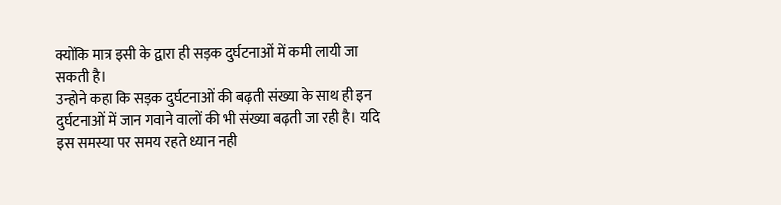क्योंकि मात्र इसी के द्वारा ही सड़क दुर्घटनाओं में कमी लायी जा सकती है।
उन्होने कहा कि सड़क दुर्घटनाओं की बढ़ती संख्या के साथ ही इन दुर्घटनाओं में जान गवाने वालों की भी संख्या बढ़ती जा रही है। यदि इस समस्या पर समय रहते ध्यान नही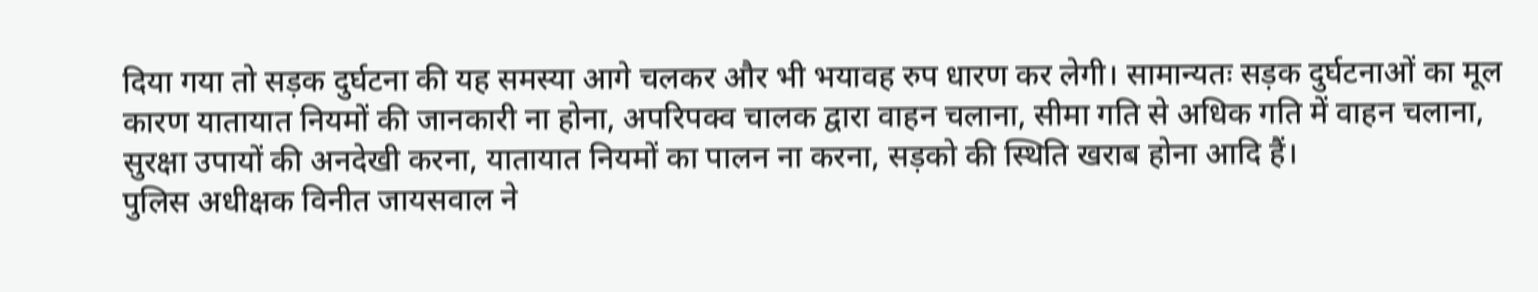दिया गया तो सड़क दुर्घटना की यह समस्या आगे चलकर और भी भयावह रुप धारण कर लेगी। सामान्यतः सड़क दुर्घटनाओं का मूल कारण यातायात नियमों की जानकारी ना होना, अपरिपक्व चालक द्वारा वाहन चलाना, सीमा गति से अधिक गति में वाहन चलाना, सुरक्षा उपायों की अनदेखी करना, यातायात नियमों का पालन ना करना, सड़को की स्थिति खराब होना आदि हैं।
पुलिस अधीक्षक विनीत जायसवाल ने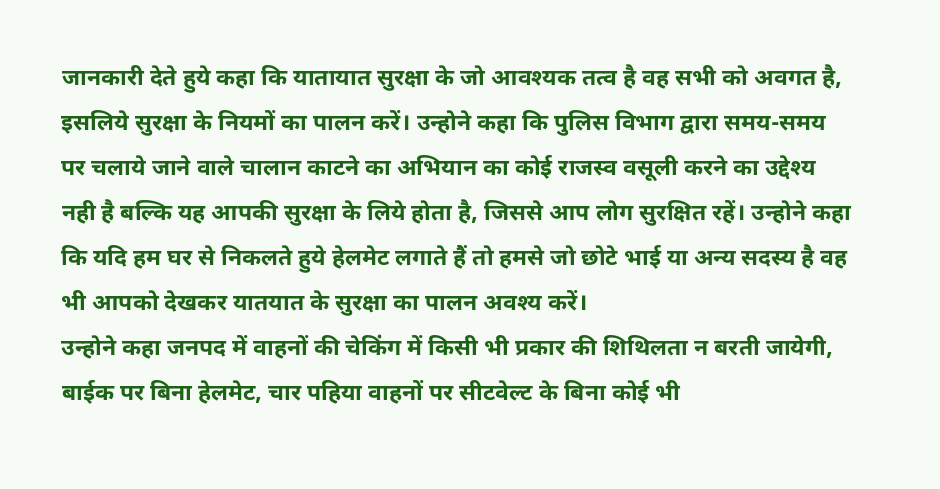जानकारी देते हुये कहा कि यातायात सुरक्षा के जो आवश्यक तत्व है वह सभी को अवगत है, इसलिये सुरक्षा के नियमों का पालन करें। उन्होने कहा कि पुलिस विभाग द्वारा समय-समय पर चलाये जाने वाले चालान काटने का अभियान का कोई राजस्व वसूली करने का उद्देश्य नही है बल्कि यह आपकी सुरक्षा के लिये होता है, जिससे आप लोग सुरक्षित रहें। उन्होने कहा कि यदि हम घर से निकलते हुये हेलमेट लगाते हैं तो हमसे जो छोटे भाई या अन्य सदस्य है वह भी आपको देखकर यातयात के सुरक्षा का पालन अवश्य करें।
उन्होने कहा जनपद में वाहनों की चेकिंग में किसी भी प्रकार की शिथिलता न बरती जायेगी, बाईक पर बिना हेलमेट, चार पहिया वाहनों पर सीटवेल्ट के बिना कोई भी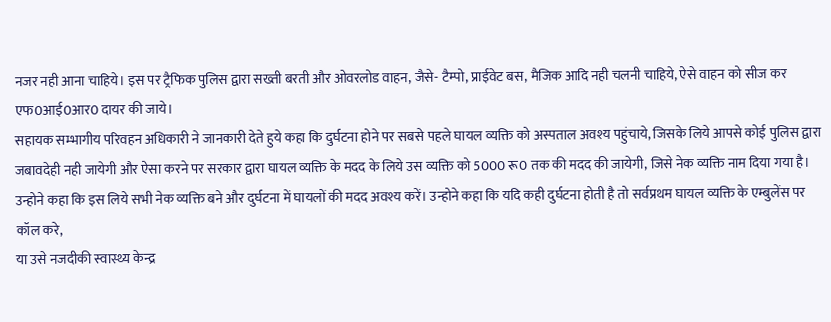नजर नही आना चाहिये। इस पर ट्रैफिक पुलिस द्वारा सख्ती बरती और ओवरलोड वाहन, जैसे- टैम्पो, प्राईवेट बस, मैजिक आदि नही चलनी चाहिये, ऐसे वाहन को सीज कर एफ0आई0आर0 दायर की जाये।
सहायक सम्भागीय परिवहन अधिकारी ने जानकारी देते हुये कहा कि दुर्घटना होने पर सबसे पहले घायल व्यक्ति को अस्पताल अवश्य पहुंचाये, जिसके लिये आपसे कोई पुलिस द्वारा जबावदेही नही जायेगी और ऐसा करने पर सरकार द्वारा घायल व्यक्ति के मदद के लिये उस व्यक्ति को 5000 रू0 तक की मदद की जायेगी, जिसे नेक व्यक्ति नाम दिया गया है। उन्होने कहा कि इस लिये सभी नेक व्यक्ति बने और दुर्घटना में घायलों की मदद अवश्य करें। उन्होने कहा कि यदि कही दुर्घटना होती है तो सर्वप्रथम घायल व्यक्ति के एम्बुलेंस पर कॉल करे,
या उसे नजदीकी स्वास्थ्य केन्द्र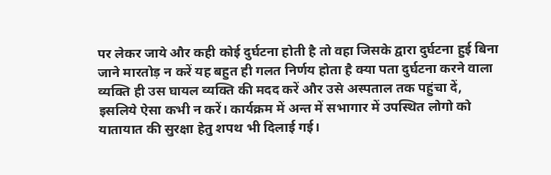पर लेकर जाये और कही कोई दुर्घटना होती है तो वहा जिसके द्वारा दुर्घटना हुई बिना जाने मारतोड़ न करें यह बहुत ही गलत निर्णय होता है क्या पता दुर्घटना करने वाला व्यक्ति ही उस घायल व्यक्ति की मदद करें और उसे अस्पताल तक पहुंचा दें, इसलिये ऐसा कभी न करें। कार्यक्रम में अन्त में सभागार में उपस्थित लोगो को यातायात की सुरक्षा हेतु शपथ भी दिलाई गई।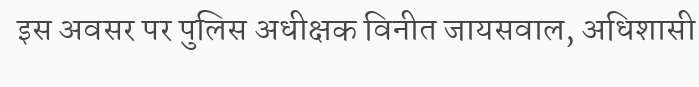इस अवसर पर पुलिस अधीक्षक विनीत जायसवाल, अधिशासी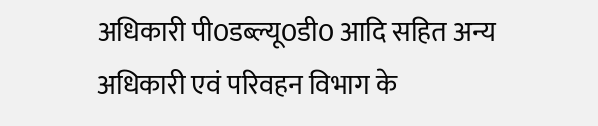अधिकारी पी0डब्ल्यू0डी0 आदि सहित अन्य अधिकारी एवं परिवहन विभाग के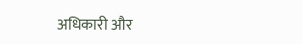अधिकारी और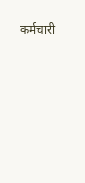कर्मचारी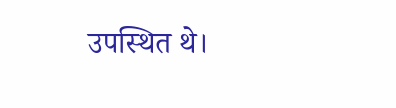उपस्थित थे।